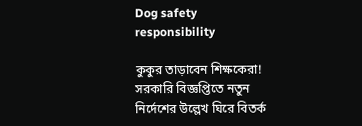Dog safety responsibility

কুকুর তাড়াবেন শিক্ষকেরা! সরকারি বিজ্ঞপ্তিতে নতুন নির্দেশের উল্লেখ ঘিরে বিতর্ক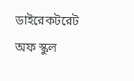ডাইরেকটরেট অফ স্কুল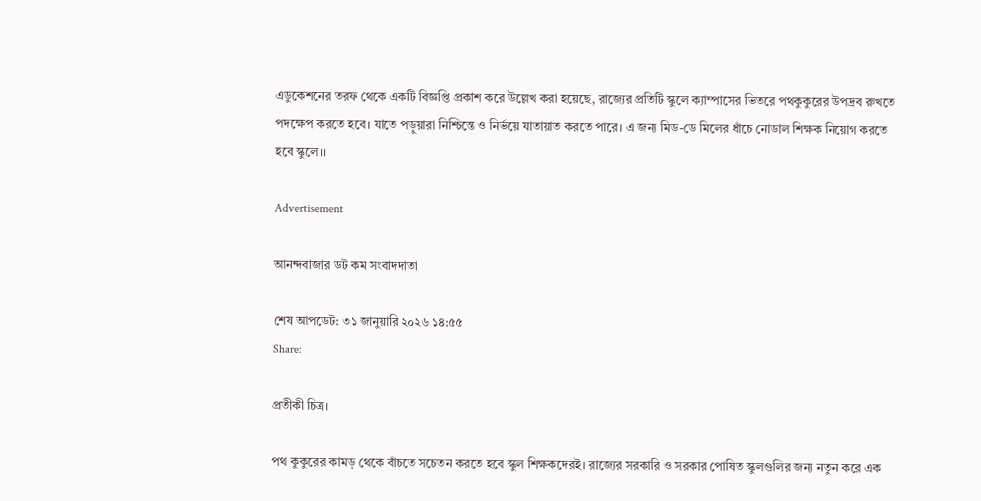এডুকেশনের তরফ থেকে একটি বিজ্ঞপ্তি প্রকাশ করে উল্লেখ করা হয়েছে, রাজ্যের প্রতিটি স্কুলে ক্যাম্পাসের ভিতরে পথকুকুরের উপদ্রব রুখতে পদক্ষেপ করতে হবে। যাতে পড়ুয়ারা নিশ্চিন্তে ও নির্ভয়ে যাতায়াত করতে পারে। এ জন্য মিড-ডে মিলের ধাঁচে নোডাল শিক্ষক নিয়োগ করতে হবে স্কুলে।।

Advertisement

আনন্দবাজার ডট কম সংবাদদাতা

শেষ আপডেট: ৩১ জানুয়ারি ২০২৬ ১৪:৫৫
Share:

প্রতীকী চিত্র।

পথ কুকুরের কামড় থেকে বাঁচতে সচেতন করতে হবে স্কুল শিক্ষকদেরই। রাজ্যের সরকারি ও সরকার পোষিত স্কুলগুলির জন্য নতুন করে এক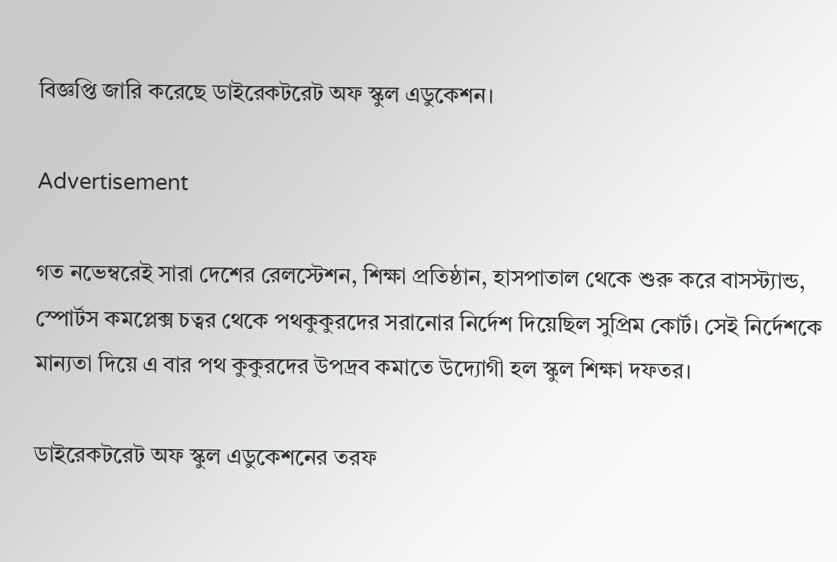বিজ্ঞপ্তি জারি করেছে ডাইরেকটরেট অফ স্কুল এডুকেশন।

Advertisement

গত নভেম্বরেই সারা দেশের রেলস্টেশন, শিক্ষা প্রতিষ্ঠান, হাসপাতাল থেকে শুরু করে বাসস্ট্যান্ড, স্পোর্টস কমপ্লেক্স চত্বর থেকে পথকুকুরদের সরানোর নির্দেশ দিয়েছিল সুপ্রিম কোর্ট। সেই নির্দেশকে মান্যতা দিয়ে এ বার পথ কুকুরদের উপদ্রব কমাতে উদ্যোগী হল স্কুল শিক্ষা দফতর।

ডাইরেকটরেট অফ স্কুল এডুকেশনের তরফ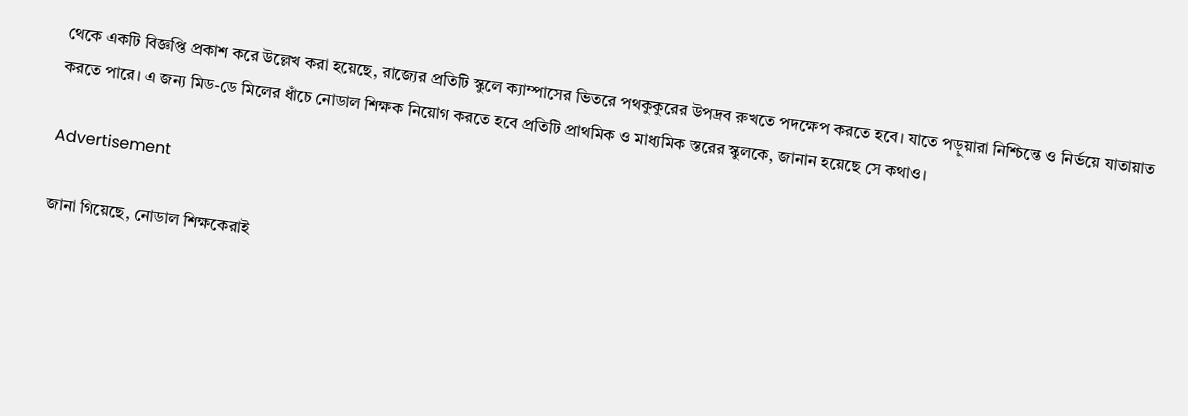থেকে একটি বিজ্ঞপ্তি প্রকাশ করে উল্লেখ করা হয়েছে, রাজ্যের প্রতিটি স্কুলে ক্যাম্পাসের ভিতরে পথকুকুরের উপদ্রব রুখতে পদক্ষেপ করতে হবে। যাতে পড়ুয়ারা নিশ্চিন্তে ও নির্ভয়ে যাতায়াত করতে পারে। এ জন্য মিড-ডে মিলের ধাঁচে নোডাল শিক্ষক নিয়োগ করতে হবে প্রতিটি প্রাথমিক ও মাধ্যমিক স্তরের স্কুলকে, জানান হয়েছে সে কথাও।

Advertisement

জানা গিয়েছে, নোডাল শিক্ষকেরাই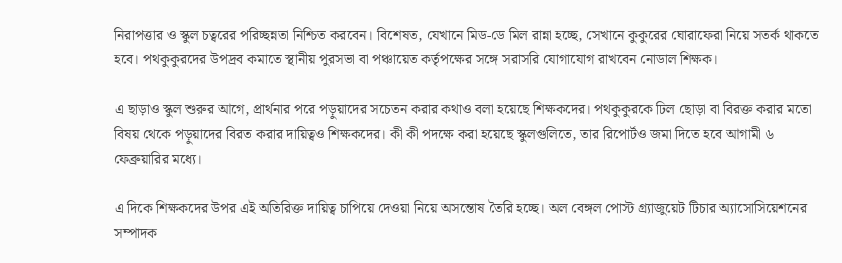নিরাপত্তার ও স্কুল চত্বরের পরিচ্ছন্নতা নিশ্চিত করবেন। বিশেষত, যেখানে মিড-ডে মিল রান্না হচ্ছে, সেখানে কুকুরের ঘোরাফেরা নিয়ে সতর্ক থাকতে হবে। পথকুকুরদের উপদ্রব কমাতে স্থানীয় পুরসভা বা পঞ্চায়েত কর্তৃপক্ষের সঙ্গে সরাসরি যোগাযোগ রাখবেন নোডাল শিক্ষক।

এ ছাড়াও স্কুল শুরুর আগে, প্রার্থনার পরে পড়ুয়াদের সচেতন করার কথাও বলা হয়েছে শিক্ষকদের। পথকুকুরকে ঢিল ছোড়া বা বিরক্ত করার মতো বিষয় থেকে পড়ুয়াদের বিরত করার দায়িত্বও শিক্ষকদের। কী কী পদক্ষে করা হয়েছে স্কুলগুলিতে, তার রিপোর্টও জমা দিতে হবে আগামী ৬ ফেব্রুয়ারির মধ্যে।

এ দিকে শিক্ষকদের উপর এই অতিরিক্ত দায়িত্ব চাপিয়ে দেওয়া নিয়ে অসন্তোষ তৈরি হচ্ছে। অল বেঙ্গল পোস্ট গ্র্যাজুয়েট টিচার অ্যাসোসিয়েশনের সম্পাদক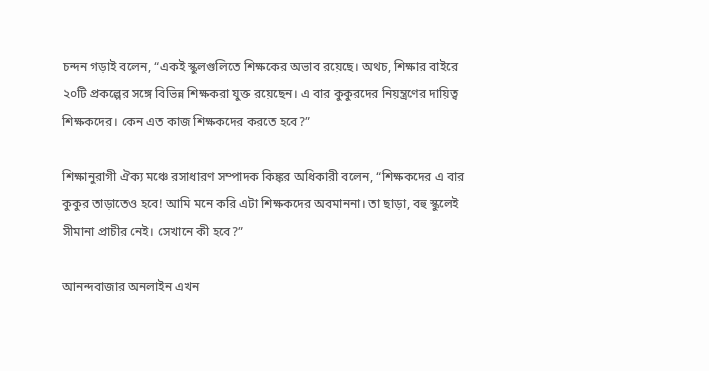চন্দন গড়াই বলেন, “একই স্কুলগুলিতে শিক্ষকের অভাব রয়েছে। অথচ, শিক্ষার বাইরে ২০টি প্রকল্পের সঙ্গে বিভিন্ন শিক্ষকরা যুক্ত রয়েছেন। এ বার কুকুরদের নিয়ন্ত্রণের দায়িত্ব শিক্ষকদের। কেন এত কাজ শিক্ষকদের করতে হবে?”

শিক্ষানুরাগী ঐক্য মঞ্চে রসাধারণ সম্পাদক কিঙ্কর অধিকারী বলেন, “শিক্ষকদের এ বার কুকুর তাড়াতেও হবে! আমি মনে করি এটা শিক্ষকদের অবমাননা। তা ছাড়া, বহু স্কুলেই সীমানা প্রাচীর নেই। সেখানে কী হবে?”

আনন্দবাজার অনলাইন এখন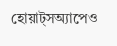হোয়াট্‌সঅ্যাপেও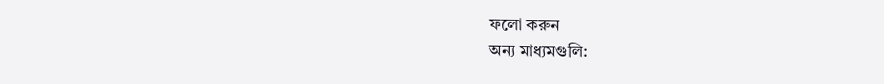ফলো করুন
অন্য মাধ্যমগুলি: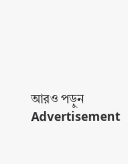আরও পড়ুন
Advertisement